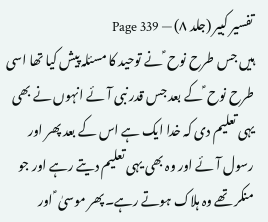تفسیر کبیر (جلد ۸) — Page 339
ہیں جس طرح نوح ؑ نے توحید کا مسئلہ پیش کیا تھا اسی طرح نوح ؑ کے بعد جس قدر نبی آئے انہوں نے بھی یہی تعلیم دی کہ خدا ایک ہے اس کے بعد پھر اور رسول آئے اور وہ بھی یہی تعلیم دیتے رہے اور جو منکر تھے وہ ہلاک ہوتے رہے۔پھر موسیٰ ؑ اور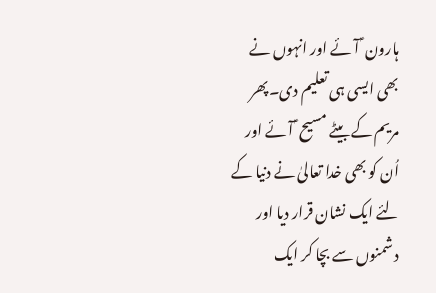ہارون ؑ آئے اور انہوں نے بھی ایسی ہی تعلیم دی۔پھر مریم کے بیٹے مسیح ؑ آئے اور اُن کو بھی خدا تعالیٰ نے دنیا کے لئے ایک نشان قرار دیا اور دشمنوں سے بچا کر ایک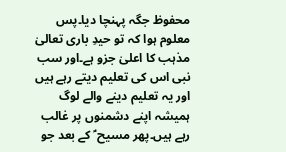محفوظ جگہ پہنچا دیا۔پس معلوم ہوا کہ تو حیدِ باری تعالیٰ مذہب کا اعلیٰ جزو ہے۔اور سب نبی اس کی تعلیم دیتے رہے ہیں اور یہ تعلیم دینے والے لوگ ہمیشہ اپنے دشمنوں پر غالب رہے ہیں۔پھر مسیح ؑ کے بعد جو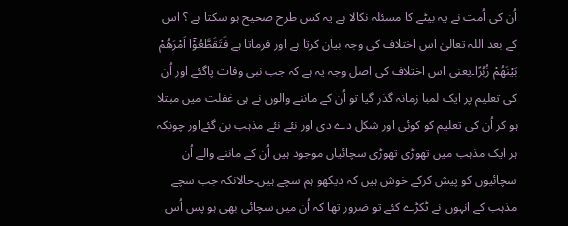اُن کی اُمت نے یہ بیٹے کا مسئلہ نکالا ہے یہ کس طرح صحیح ہو سکتا ہے ؟ اس کے بعد اللہ تعالیٰ اس اختلاف کی وجہ بیان کرتا ہے اور فرماتا ہے فَتَقَطَّعُوْۤا اَمْرَهُمْ بَيْنَهُمْ زُبُرًا۔یعنی اس اختلاف کی اصل وجہ یہ ہے کہ جب نبی وفات پاگئے اور اُن کی تعلیم پر ایک لمبا زمانہ گذر گیا تو اُن کے ماننے والوں نے ہی غفلت میں مبتلا ہو کر اُن کی تعلیم کو کوئی اور شکل دے دی اور نئے نئے مذہب بن گئےاور چونکہ ہر ایک مذہب میں تھوڑی تھوڑی سچائیاں موجود ہیں اُن کے ماننے والے اُن سچائیوں کو پیش کرکے خوش ہیں کہ دیکھو ہم سچے ہیں۔حالانکہ جب سچے مذہب کے انہوں نے ٹکڑے کئے تو ضرور تھا کہ اُن میں سچائی بھی ہو پس اُس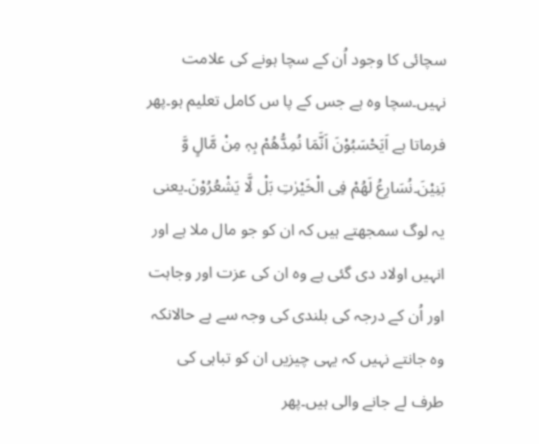سچائی کا وجود اُن کے سچا ہونے کی علامت نہیں۔سچا وہ ہے جس کے پا س کامل تعلیم ہو۔پھر فرماتا ہے اَیَحْسَبُوْنَ اَنَّمَا نُمِدُّھُمْ بِہٖ مِنْ مَّالٍ وَّ بَنِیْنَ۔نُسَارِعُ لَھُمْ فِی الْخَیْرٰتِ بَلْ لَّا یَشْعُرُوْنَ۔یعنی یہ لوگ سمجھتے ہیں کہ ان کو جو مال ملا ہے اور انہیں اولاد دی گئی ہے وہ ان کی عزت اور وجاہت اور اُن کے درجہ کی بلندی کی وجہ سے ہے حالانکہ وہ جانتے نہیں کہ یہی چیزیں ان کو تباہی کی طرف لے جانے والی ہیں۔پھر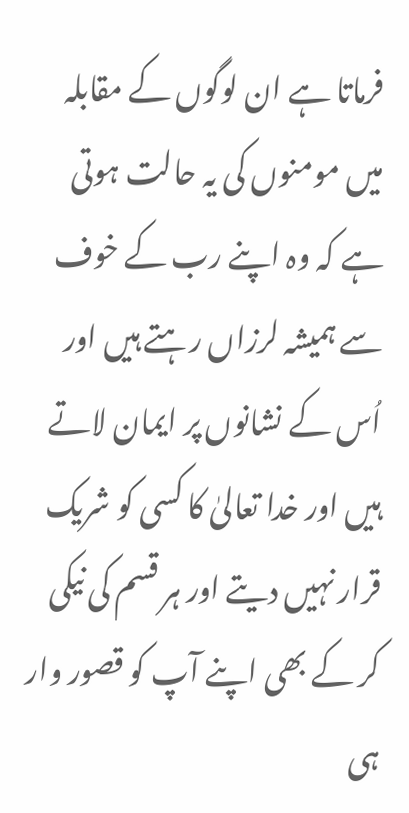فرماتا ہے ان لوگوں کے مقابلہ میں مومنوں کی یہ حالت ہوتی ہے کہ وہ اپنے رب کے خوف سے ہمیشہ لرزاں رہتے ہیں اور اُس کے نشانوں پر ایمان لاتے ہیں اور خدا تعالیٰ کا کسی کو شریک قرار نہیں دیتے اور ہر قسم کی نیکی کر کے بھی اپنے آپ کو قصور وار ہی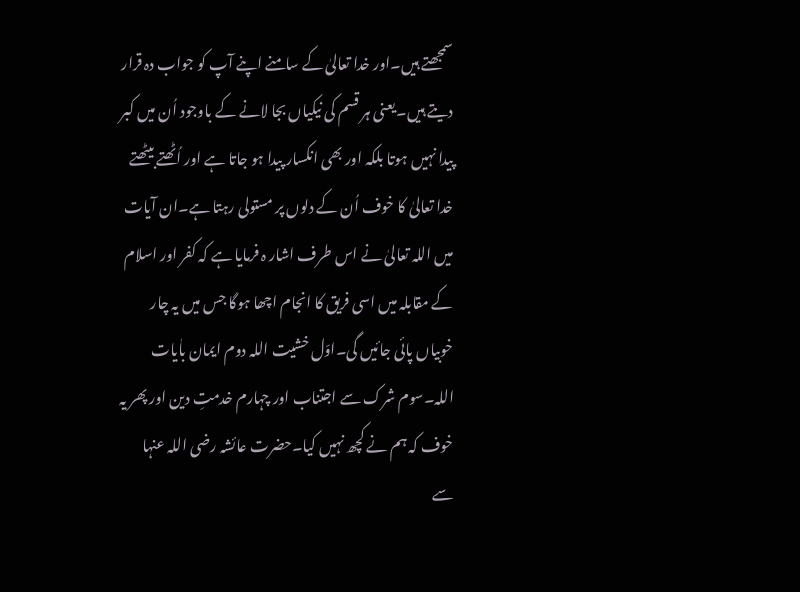سمجھتے ہیں۔اور خدا تعالیٰ کے سامنے اپنے آپ کو جواب دہ قرار دیتے ہیں۔یعنی ہر قسم کی نیکیاں بجا لانے کے باوجود اُن میں کبر پیدا نہیں ہوتا بلکہ اور بھی انکسار پیدا ہو جاتا ہے اور اُٹھتے بیٹھتے خدا تعالیٰ کا خوف اُن کے دلوں پر مستولی رہتا ہے۔ان آیات میں اللہ تعالیٰ نے اس طرف اشار ہ فرمایا ہے کہ کفر اور اسلام کے مقابلہ میں اسی فریق کا انجام اچھا ہوگا جس میں یہ چار خوبیاں پائی جائیں گی۔اوّل خشیت اللہ دوم ایمان باٰیات اللہ۔سوم شرک سے اجتناب اور چہارم خدمتِ دین اور پھر یہ خوف کہ ہم نے کچھ نہیں کیا۔حضرت عائشہ رضی اللہ عنہا سے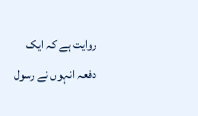روایت ہے کہ ایک دفعہ انہوں نے رسول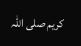کریم صلی اللہ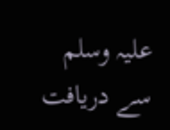علیہ وسلم سے دریافت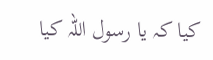کیا کہ یا رسول اللہ کیا